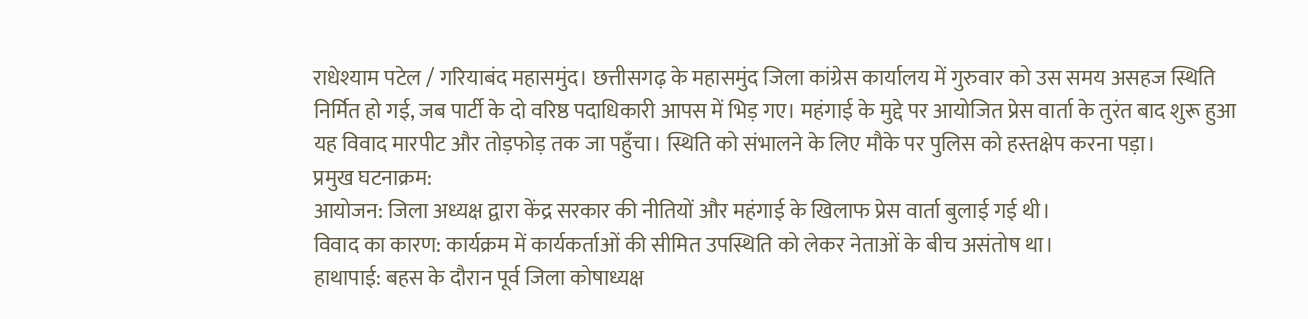राधेश्याम पटेल / गरियाबंद महासमुंद। छत्तीसगढ़ के महासमुंद जिला कांग्रेस कार्यालय में गुरुवार को उस समय असहज स्थिति निर्मित हो गई, जब पार्टी के दो वरिष्ठ पदाधिकारी आपस में भिड़ गए। महंगाई के मुद्दे पर आयोजित प्रेस वार्ता के तुरंत बाद शुरू हुआ यह विवाद मारपीट और तोड़फोड़ तक जा पहुँचा। स्थिति को संभालने के लिए मौके पर पुलिस को हस्तक्षेप करना पड़ा।
प्रमुख घटनाक्रम:
आयोजन: जिला अध्यक्ष द्वारा केंद्र सरकार की नीतियों और महंगाई के खिलाफ प्रेस वार्ता बुलाई गई थी।
विवाद का कारण: कार्यक्रम में कार्यकर्ताओं की सीमित उपस्थिति को लेकर नेताओं के बीच असंतोष था।
हाथापाई: बहस के दौरान पूर्व जिला कोषाध्यक्ष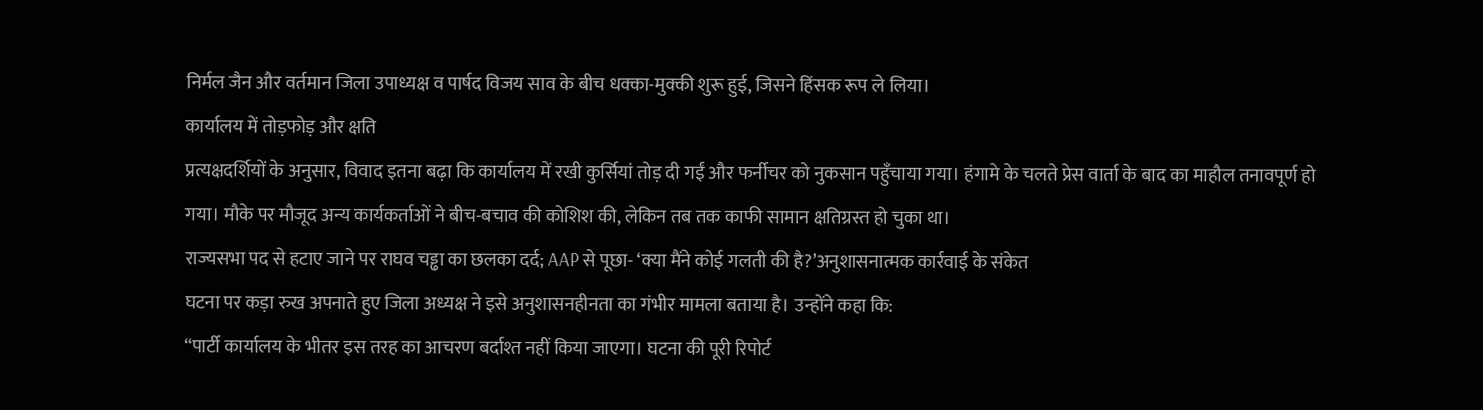निर्मल जैन और वर्तमान जिला उपाध्यक्ष व पार्षद विजय साव के बीच धक्का-मुक्की शुरू हुई, जिसने हिंसक रूप ले लिया।
कार्यालय में तोड़फोड़ और क्षति
प्रत्यक्षदर्शियों के अनुसार, विवाद इतना बढ़ा कि कार्यालय में रखी कुर्सियां तोड़ दी गईं और फर्नीचर को नुकसान पहुँचाया गया। हंगामे के चलते प्रेस वार्ता के बाद का माहौल तनावपूर्ण हो गया। मौके पर मौजूद अन्य कार्यकर्ताओं ने बीच-बचाव की कोशिश की, लेकिन तब तक काफी सामान क्षतिग्रस्त हो चुका था।
राज्यसभा पद से हटाए जाने पर राघव चड्ढा का छलका दर्द; AAP से पूछा- ‘क्या मैंने कोई गलती की है?’अनुशासनात्मक कार्रवाई के संकेत
घटना पर कड़ा रुख अपनाते हुए जिला अध्यक्ष ने इसे अनुशासनहीनता का गंभीर मामला बताया है। उन्होंने कहा कि:
“पार्टी कार्यालय के भीतर इस तरह का आचरण बर्दाश्त नहीं किया जाएगा। घटना की पूरी रिपोर्ट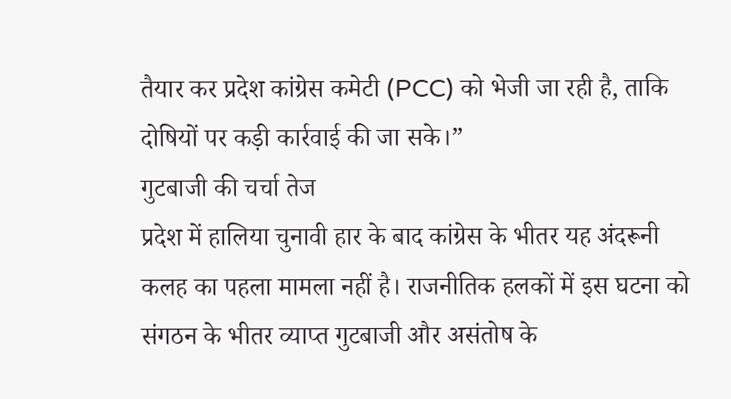तैयार कर प्रदेश कांग्रेस कमेटी (PCC) को भेजी जा रही है, ताकि दोषियों पर कड़ी कार्रवाई की जा सके।”
गुटबाजी की चर्चा तेज
प्रदेश में हालिया चुनावी हार के बाद कांग्रेस के भीतर यह अंदरूनी कलह का पहला मामला नहीं है। राजनीतिक हलकों में इस घटना को संगठन के भीतर व्याप्त गुटबाजी और असंतोष के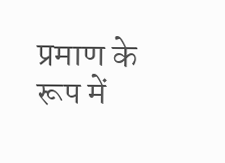प्रमाण के रूप में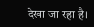देखा जा रहा है।